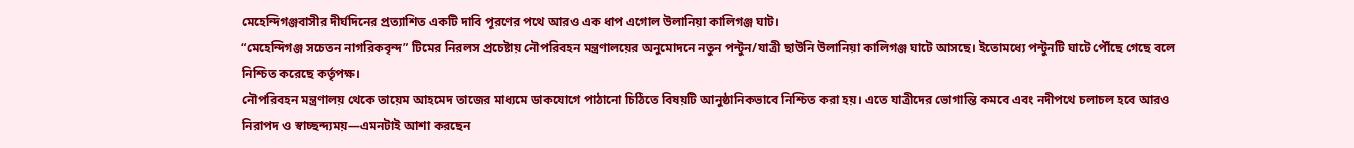মেহেন্দিগঞ্জবাসীর দীর্ঘদিনের প্রত্যাশিত একটি দাবি পূরণের পথে আরও এক ধাপ এগোল উলানিয়া কালিগঞ্জ ঘাট।
“মেহেন্দিগঞ্জ সচেতন নাগরিকবৃন্দ” টিমের নিরলস প্রচেষ্টায় নৌপরিবহন মন্ত্রণালয়ের অনুমোদনে নতুন পন্টুন/যাত্রী ছাউনি উলানিয়া কালিগঞ্জ ঘাটে আসছে। ইতোমধ্যে পন্টুনটি ঘাটে পৌঁছে গেছে বলে নিশ্চিত করেছে কর্তৃপক্ষ।
নৌপরিবহন মন্ত্রণালয় থেকে তায়েম আহমেদ তাজের মাধ্যমে ডাকযোগে পাঠানো চিঠিতে বিষয়টি আনুষ্ঠানিকভাবে নিশ্চিত করা হয়। এতে যাত্রীদের ভোগান্তি কমবে এবং নদীপথে চলাচল হবে আরও নিরাপদ ও স্বাচ্ছন্দ্যময়—এমনটাই আশা করছেন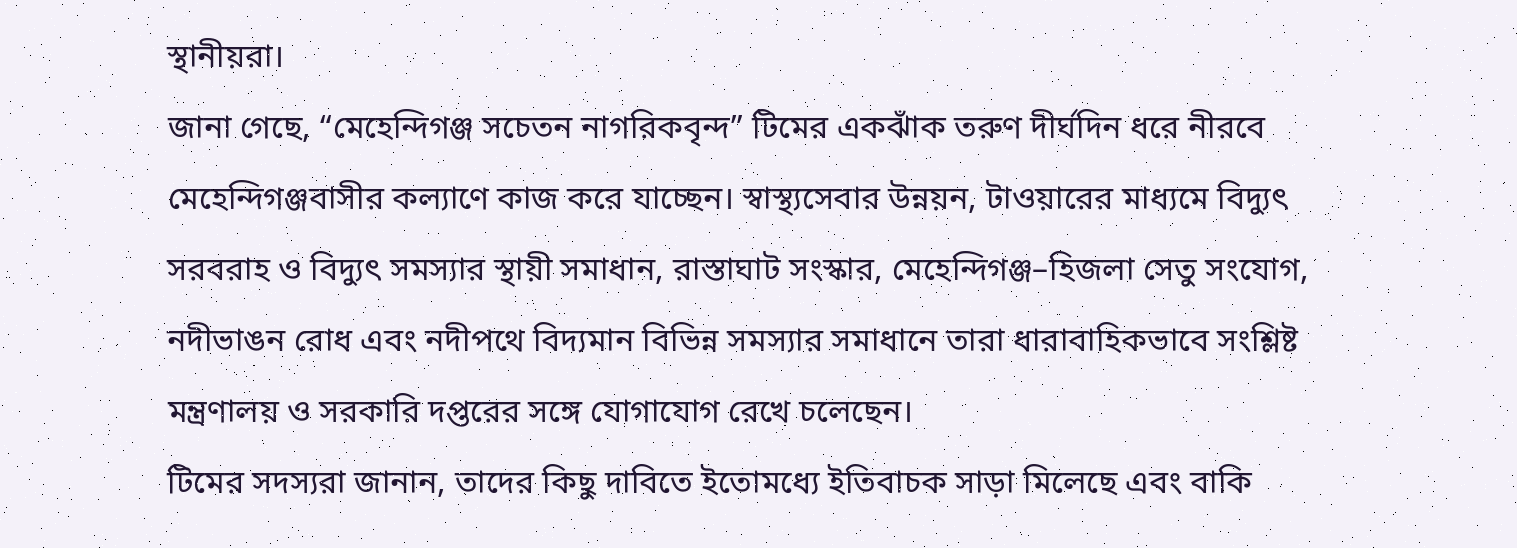স্থানীয়রা।
জানা গেছে, “মেহেন্দিগঞ্জ সচেতন নাগরিকবৃন্দ” টিমের একঝাঁক তরুণ দীর্ঘদিন ধরে নীরবে মেহেন্দিগঞ্জবাসীর কল্যাণে কাজ করে যাচ্ছেন। স্বাস্থ্যসেবার উন্নয়ন, টাওয়ারের মাধ্যমে বিদ্যুৎ সরবরাহ ও বিদ্যুৎ সমস্যার স্থায়ী সমাধান, রাস্তাঘাট সংস্কার, মেহেন্দিগঞ্জ–হিজলা সেতু সংযোগ, নদীভাঙন রোধ এবং নদীপথে বিদ্যমান বিভিন্ন সমস্যার সমাধানে তারা ধারাবাহিকভাবে সংশ্লিষ্ট মন্ত্রণালয় ও সরকারি দপ্তরের সঙ্গে যোগাযোগ রেখে চলেছেন।
টিমের সদস্যরা জানান, তাদের কিছু দাবিতে ইতোমধ্যে ইতিবাচক সাড়া মিলেছে এবং বাকি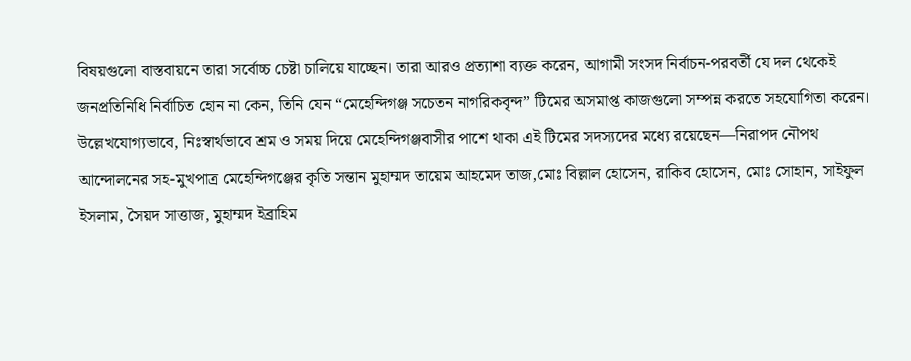বিষয়গুলো বাস্তবায়নে তারা সর্বোচ্চ চেষ্টা চালিয়ে যাচ্ছেন। তারা আরও প্রত্যাশা ব্যক্ত করেন, আগামী সংসদ নির্বাচন-পরবর্তী যে দল থেকেই জনপ্রতিনিধি নির্বাচিত হোন না কেন, তিনি যেন “মেহেন্দিগঞ্জ সচেতন নাগরিকবৃন্দ” টিমের অসমাপ্ত কাজগুলো সম্পন্ন করতে সহযোগিতা করেন।
উল্লেখযোগ্যভাবে, নিঃস্বার্থভাবে শ্রম ও সময় দিয়ে মেহেন্দিগঞ্জবাসীর পাশে থাকা এই টিমের সদস্যদের মধ্যে রয়েছেন—নিরাপদ নৌপথ আন্দোলনের সহ-মুখপাত্র মেহেন্দিগঞ্জের কৃতি সন্তান মুহাম্মদ তায়েম আহমেদ তাজ,মোঃ বিল্লাল হোসেন, রাকিব হোসেন, মোঃ সোহান, সাইফুল ইসলাম, সৈয়দ সাত্তাজ, মুহাম্মদ ইব্রাহিম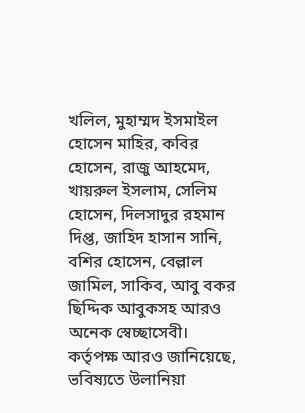খলিল, মুহাম্মদ ইসমাইল হোসেন মাহির, কবির হোসেন, রাজু আহমেদ, খায়রুল ইসলাম, সেলিম হোসেন, দিলসাদুর রহমান দিপ্ত, জাহিদ হাসান সানি, বশির হোসেন, বেল্লাল জামিল, সাকিব, আবু বকর ছিদ্দিক আবুকসহ আরও অনেক স্বেচ্ছাসেবী।
কর্তৃপক্ষ আরও জানিয়েছে, ভবিষ্যতে উলানিয়া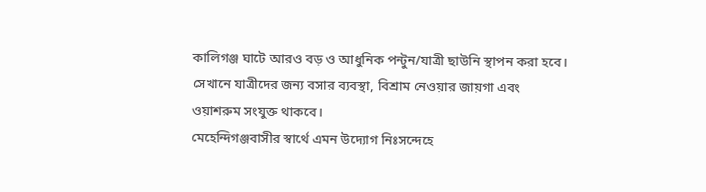কালিগঞ্জ ঘাটে আরও বড় ও আধুনিক পন্টুন/যাত্রী ছাউনি স্থাপন করা হবে। সেখানে যাত্রীদের জন্য বসার ব্যবস্থা, বিশ্রাম নেওয়ার জায়গা এবং ওয়াশরুম সংযুক্ত থাকবে।
মেহেন্দিগঞ্জবাসীর স্বার্থে এমন উদ্যোগ নিঃসন্দেহে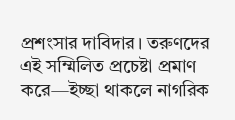প্রশংসার দাবিদার। তরুণদের এই সম্মিলিত প্রচেষ্টা প্রমাণ করে—ইচ্ছা থাকলে নাগরিক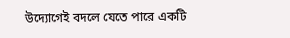উদ্যোগেই বদলে যেতে পারে একটি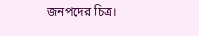জনপদের চিত্র।